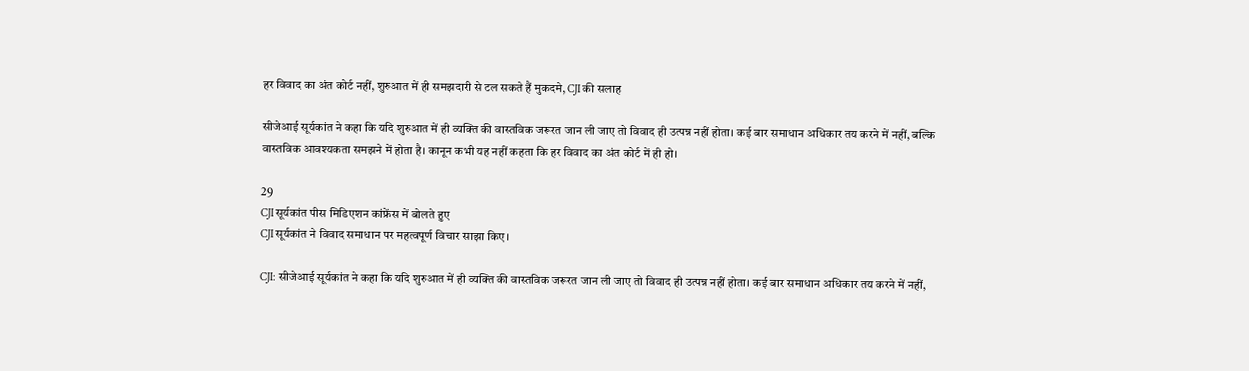हर विवाद का अंत कोर्ट नहीं, शुरुआत में ही समझदारी से टल सकते हैं मुकदमे, CJI की सलाह

सीजेआई सूर्यकांत ने कहा कि यदि शुरुआत में ही व्यक्ति की वास्तविक जरूरत जान ली जाए तो विवाद ही उत्पन्न नहीं होता। कई बार समाधान अधिकार तय करने में नहीं, बल्कि वास्तविक आवश्यकता समझने में होता है। कानून कभी यह नहीं कहता कि हर विवाद का अंत कोर्ट में ही हो।

29
CJI सूर्यकांत पीस मिडिएशन कांफ्रेंस में बोलते हुए
CJI सूर्यकांत ने विवाद समाधान पर महत्वपूर्ण विचार साझा किए।

CJI: सीजेआई सूर्यकांत ने कहा कि यदि शुरुआत में ही व्यक्ति की वास्तविक जरूरत जान ली जाए तो विवाद ही उत्पन्न नहीं होता। कई बार समाधान अधिकार तय करने में नहीं,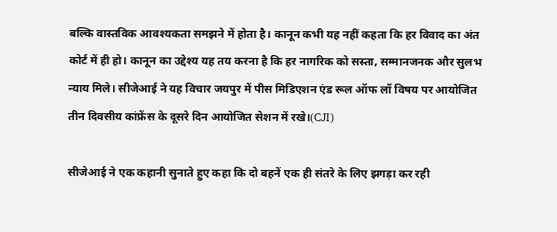बल्कि वास्तविक आवश्यकता समझने में होता है। कानून कभी यह नहीं कहता कि हर विवाद का अंत कोर्ट में ही हो। कानून का उद्देश्य यह तय करना है कि हर नागरिक को सस्ता, सम्मानजनक और सुलभ न्याय मिले। सीजेआई ने यह विचार जयपुर में पीस मिडिएशन एंड रूल ऑफ लॉ विषय पर आयोजित तीन दिवसीय कांफ्रेंस के दूसरे दिन आयोजित सेशन में रखे।(CJI)

सीजेआई ने एक कहानी सुनाते हुए कहा कि दो बहनें एक ही संतरे के लिए झगड़ा कर रही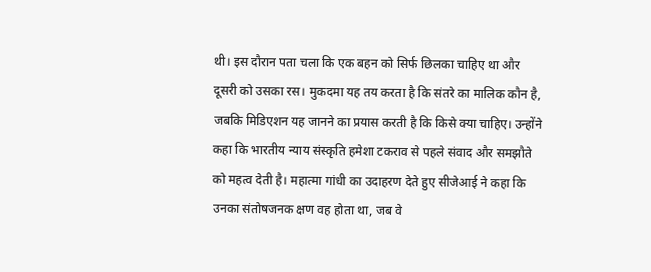थी। इस दौरान पता चला कि एक बहन को सिर्फ छिलका चाहिए था और दूसरी को उसका रस। मुकदमा यह तय करता है कि संतरे का मालिक कौन है, जबकि मिडिएशन यह जानने का प्रयास करती है कि किसे क्या चाहिए। उन्होंने कहा कि भारतीय न्याय संस्कृति हमेशा टकराव से पहले संवाद और समझौते को महत्व देती है। महात्मा गांधी का उदाहरण देते हुए सीजेआई ने कहा कि उनका संतोषजनक क्षण वह होता था, जब वे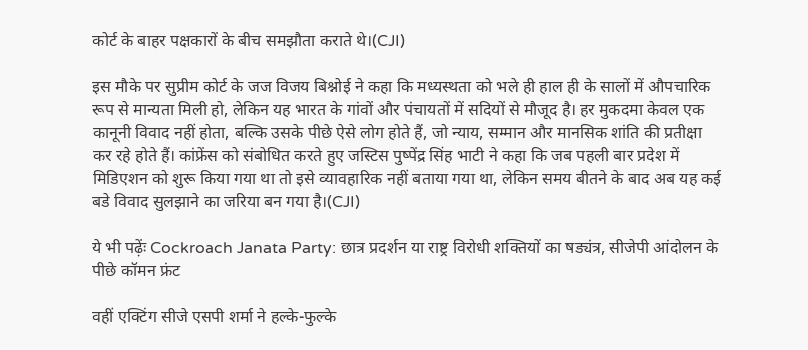कोर्ट के बाहर पक्षकारों के बीच समझौता कराते थे।(CJI)

इस मौके पर सुप्रीम कोर्ट के जज विजय बिश्नोई ने कहा कि मध्यस्थता को भले ही हाल ही के सालों में औपचारिक रूप से मान्यता मिली हो, लेकिन यह भारत के गांवों और पंचायतों में सदियों से मौजूद है। हर मुकदमा केवल एक कानूनी विवाद नहीं होता, बल्कि उसके पीछे ऐसे लोग होते हैं, जो न्याय, सम्मान और मानसिक शांति की प्रतीक्षा कर रहे होते हैं। कांफ्रेंस को संबोधित करते हुए जस्टिस पुष्पेंद्र सिंह भाटी ने कहा कि जब पहली बार प्रदेश में मिडिएशन को शुरू किया गया था तो इसे व्यावहारिक नहीं बताया गया था, लेकिन समय बीतने के बाद अब यह कई बडे विवाद सुलझाने का जरिया बन गया है।(CJI)

ये भी पढ़ेंः Cockroach Janata Party: छात्र प्रदर्शन या राष्ट्र विरोधी शक्तियों का षड्यंत्र, सीजेपी आंदोलन के पीछे कॉमन फ्रंट

वहीं एक्टिंग सीजे एसपी शर्मा ने हल्के-फुल्के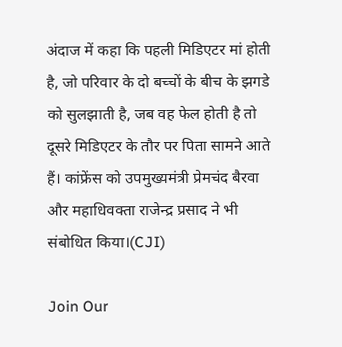अंदाज में कहा कि पहली मिडिएटर मां होती है, जो परिवार के दो बच्चों के बीच के झगडे को सुलझाती है, जब वह फेल होती है तो दूसरे मिडिएटर के तौर पर पिता सामने आते हैं। कांफ्रेंस को उपमुख्यमंत्री प्रेमचंद बैरवा और महाधिवक्ता राजेन्द्र प्रसाद ने भी संबोधित किया।(CJI)

Join Our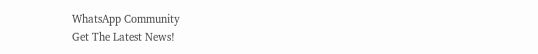WhatsApp Community
Get The Latest News!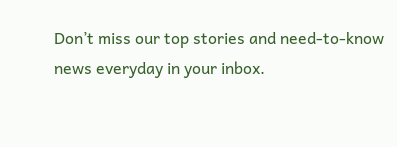Don’t miss our top stories and need-to-know news everyday in your inbox.